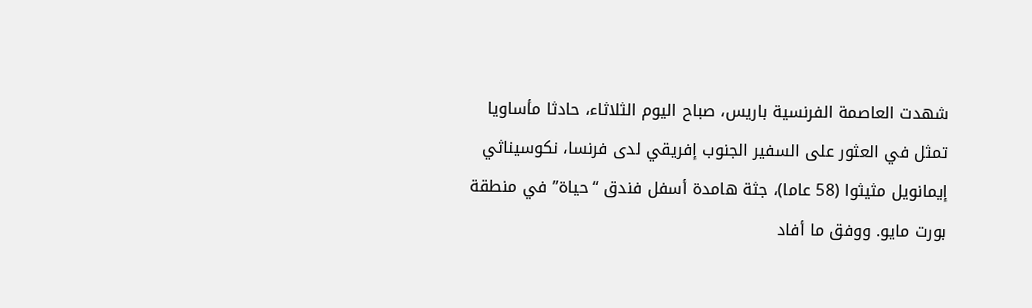شهدت العاصمة الفرنسية باريس، صباح اليوم الثلاثاء، حادثا مأساويا تمثل في العثور على السفير الجنوب إفريقي لدى فرنسا، نكوسيناثي إيمانويل مثيثوا (58 عاما)، جثة هامدة أسفل فندق “حياة” في منطقة بورت مايو. ووفق ما أفاد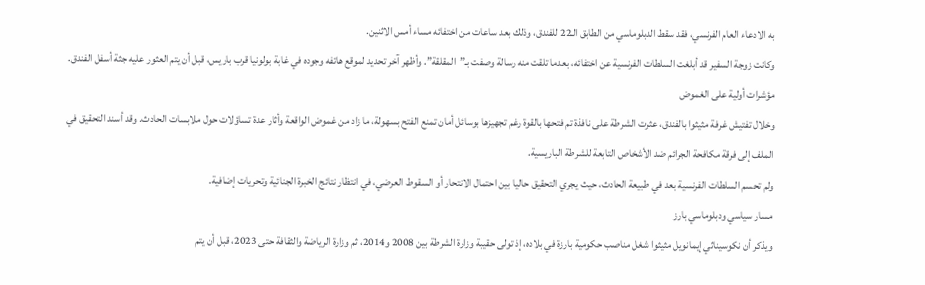به الادعاء العام الفرنسي، فقد سقط الدبلوماسي من الطابق الـ22 للفندق، وذلك بعد ساعات من اختفائه مساء أمس الاثنين.
وكانت زوجة السفير قد أبلغت السلطات الفرنسية عن اختفائه، بعدما تلقت منه رسالة وصفت بـ”المقلقة”. وأظهر آخر تحديد لموقع هاتفه وجوده في غابة بولونيا قرب باريس، قبل أن يتم العثور عليه جثة أسفل الفندق.
مؤشرات أولية على الغموض
وخلال تفتيش غرفة مثيثوا بالفندق، عثرت الشرطة على نافذة تم فتحها بالقوة رغم تجهيزها بوسائل أمان تمنع الفتح بسهولة، ما زاد من غموض الواقعة وأثار عدة تساؤلات حول ملابسات الحادث. وقد أسند التحقيق في الملف إلى فرقة مكافحة الجرائم ضد الأشخاص التابعة للشرطة الباريسية.
ولم تحسم السلطات الفرنسية بعد في طبيعة الحادث، حيث يجري التحقيق حاليا بين احتمال الانتحار أو السقوط العرضي، في انتظار نتائج الخبرة الجنائية وتحريات إضافية.
مسار سياسي ودبلوماسي بارز
ويذكر أن نكوسيناثي إيمانويل مثيثوا شغل مناصب حكومية بارزة في بلاده، إذ تولى حقيبة وزارة الشرطة بين 2008 و2014، ثم وزارة الرياضة والثقافة حتى 2023، قبل أن يتم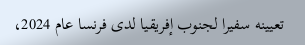تعيينه سفيرا لجنوب إفريقيا لدى فرنسا عام 2024،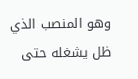وهو المنصب الذي ظل يشغله حتى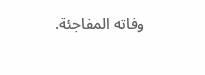وفاته المفاجئة.